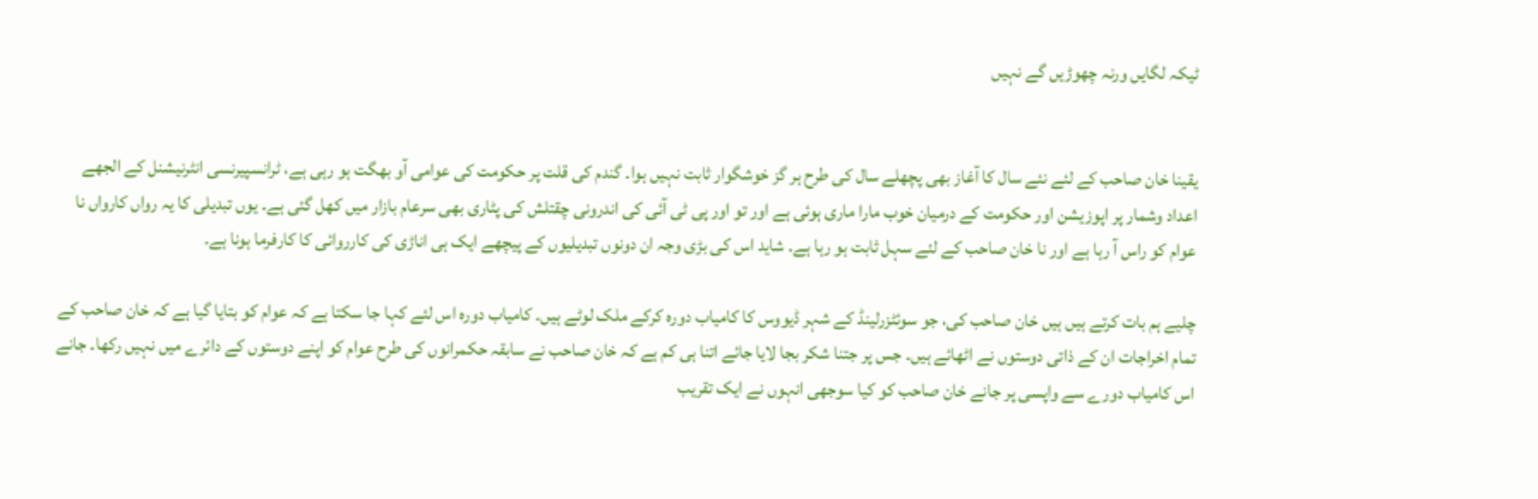ٹیکہ لگایں ورنہ چھوڑیں گے نہیں


یقینا خان صاحب کے لئے نئے سال کا آغاز بھی پچھلے سال کی طرح ہر گز خوشگوار ثابت نہیں ہوا۔ گندم کی قلت پر حکومت کی عوامی آو بھگت ہو رہی ہے، ٹرانسپیرنسی انٹرنیشنل کے الجھے اعداد وشمار پر اپوزیشن اور حکومت کے درمیان خوب مارا ماری ہوئی ہے اور تو اور پی ٹی آئی کی اندرونی چقتلش کی پٹاری بھی سرعام بازار میں کھل گئی ہے۔ یوں تبدیلی کا یہ رواں کارواں نا عوام کو راس آ رہا ہے اور نا خان صاحب کے لئے سہل ثابت ہو رہا ہے۔ شاید اس کی بڑی وجہ ان دونوں تبدیلیوں کے پیچھے ایک ہی اناڑی کی کارروائی کا کارفرما ہونا ہے۔

چلیے ہم بات کرتے ہیں ہیں خان صاحب کی، جو سوئٹزرلینڈ کے شہر ڈیووس کا کامیاب دورہ کرکے ملک لوٹے ہیں۔ کامیاب دورہ اس لئے کہا جا سکتا ہے کہ عوام کو بتایا گیا ہے کہ خان صاحب کے تمام اخراجات ان کے ذاتی دوستوں نے اٹھائے ہیں۔ جس پر جتنا شکر بجا لایا جائے اتنا ہی کم ہے کہ خان صاحب نے سابقہ حکمرانوں کی طرح عوام کو اپنے دوستوں کے دائرے میں نہیں رکھا۔ جانے اس کامیاب دورے سے واپسی پر جانے خان صاحب کو کیا سوجھی انہوں نے ایک تقریب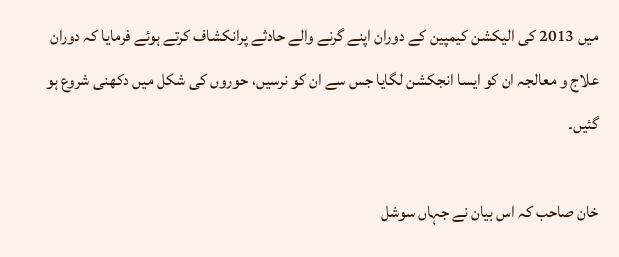میں 2013 کی الیکشن کیمپین کے دوران اپنے گرنے والے حادثے پرانکشاف کرتے ہوئے فرمایا کہ دوران علاج و معالجہ ان کو ایسا انجکشن لگایا جس سے ان کو نرسیں، حوروں کی شکل میں دکھنی شروع ہو گئیں۔

خان صاحب کہ اس بیان نے جہاں سوشل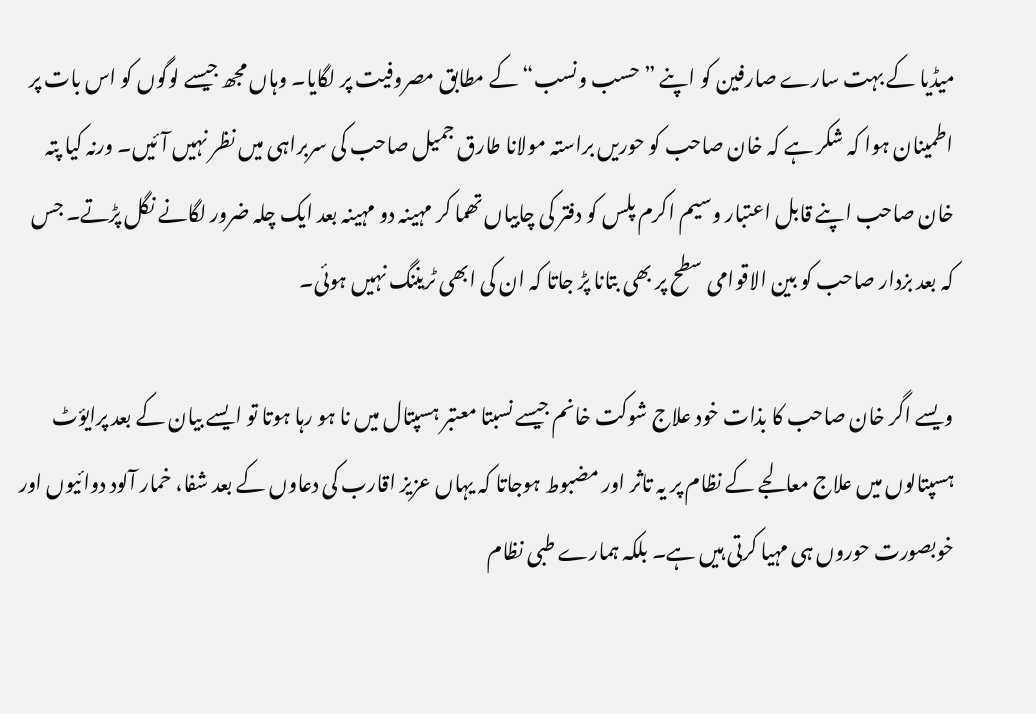میڈیا کے بہت سارے صارفین کو اپنے ”حسب ونسب“ کے مطابق مصروفیت پر لگایا۔ وہاں مجھ جیسے لوگوں کو اس بات پر اطمینان ہوا کہ شکر ہے کہ خان صاحب کو حوریں براستہ مولانا طارق جمیل صاحب کی سربراہی میں نظر نہیں آئیں۔ ورنہ کیا پتہ خان صاحب اپنے قابل اعتبار وسیم اکرم پلس کو دفتر کی چابیاں تھما کر مہینہ دو مہینہ بعد ایک چلہ ضرور لگانے نگل پڑتے۔ جس کہ بعد بزدار صاحب کو بین الاقوامی سطح پر بھی بتانا پڑ جاتا کہ ان کی ابھی ٹریننگ نہیں ہوئی۔

ویسے اگر خان صاحب کا بذات خود علاج شوکت خانم جیسے نسبتا معتبر ہسپتال میں نا ہو رہا ہوتا تو ایسے بیان کے بعد پرایؤٹ ہسپتالوں میں علاج معالجے کے نظام پر یہ تاثر اور مضبوط ہوجاتا کہ یہاں عزیز اقارب کی دعاوں کے بعد شفا، خمار آلود دوائیوں اور خوبصورت حوروں ہی مہیا کرتی ہیں ہے۔ بلکہ ہمارے طبی نظام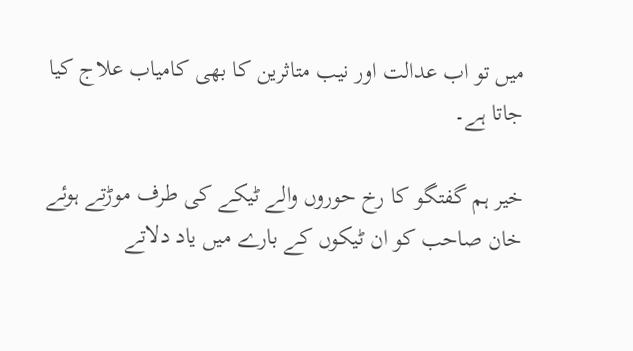میں تو اب عدالت اور نیب متاثرین کا بھی کامیاب علاج کیا جاتا ہے۔

خیر ہم گفتگو کا رخ حوروں والے ٹیکے کی طرف موڑتے ہوئے خان صاحب کو ان ٹیکوں کے بارے میں یاد دلاتے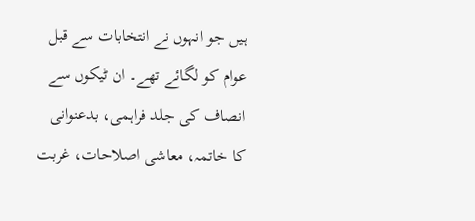ہیں جو انہوں نے انتخابات سے قبل عوام کو لگائے تھے۔ ان ٹیکوں سے انصاف کی جلد فراہمی، بدعنوانی کا خاتمہ، معاشی اصلاحات، غربت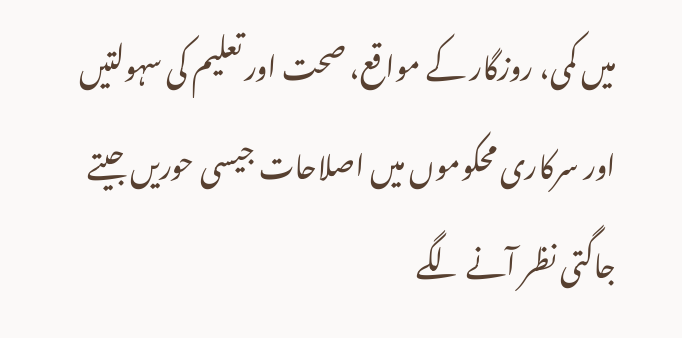میں کمی، روزگار کے مواقع، صحت اور تعلیم کی سہولتیں اور سرکاری محکوموں میں اصلاحات جیسی حوریں جیتے جاگتی نظر آنے لگے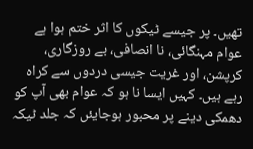تھیں۔ پر جیسے ٹیکوں کا اثر ختم ہوا ہے عوام مہنگائی، نا انصافی، بے روزگاری، کرپشن، اور غریت جیسی دردوں سے کراہ رہے ہیں۔ کہیں ایسا نا ہو کہ عوام بھی آپ کو دھمکی دینے پر محبور ہوجایئں کہ جلد ٹیکہ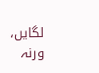لگایں، ورنہ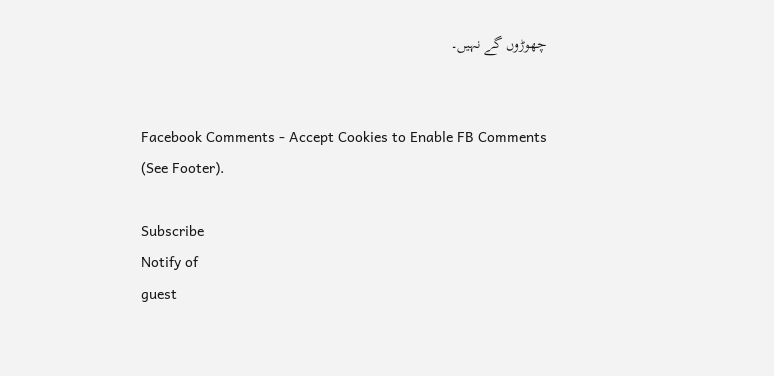چھوڑوں گے نہیں۔


Facebook Comments - Accept Cookies to Enable FB Comments (See Footer).

Subscribe
Notify of
guest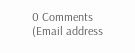0 Comments (Email address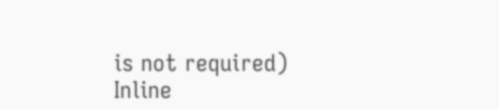is not required)
Inline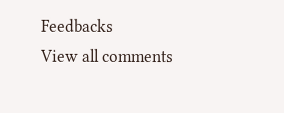Feedbacks
View all comments